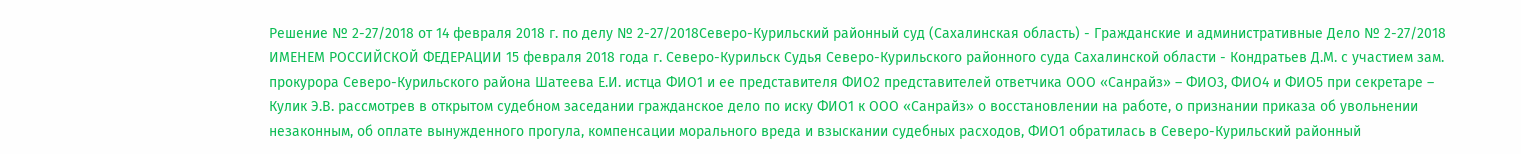Решение № 2-27/2018 от 14 февраля 2018 г. по делу № 2-27/2018Северо-Курильский районный суд (Сахалинская область) - Гражданские и административные Дело № 2-27/2018 ИМЕНЕМ РОССИЙСКОЙ ФЕДЕРАЦИИ 15 февраля 2018 года г. Северо-Курильск Судья Северо-Курильского районного суда Сахалинской области - Кондратьев Д.М. с участием зам. прокурора Северо-Курильского района Шатеева Е.И. истца ФИО1 и ее представителя ФИО2 представителей ответчика ООО «Санрайз» – ФИО3, ФИО4 и ФИО5 при секретаре – Кулик Э.В. рассмотрев в открытом судебном заседании гражданское дело по иску ФИО1 к ООО «Санрайз» о восстановлении на работе, о признании приказа об увольнении незаконным, об оплате вынужденного прогула, компенсации морального вреда и взыскании судебных расходов, ФИО1 обратилась в Северо-Курильский районный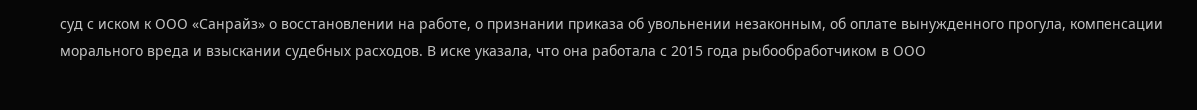суд с иском к ООО «Санрайз» о восстановлении на работе, о признании приказа об увольнении незаконным, об оплате вынужденного прогула, компенсации морального вреда и взыскании судебных расходов. В иске указала, что она работала с 2015 года рыбообработчиком в ООО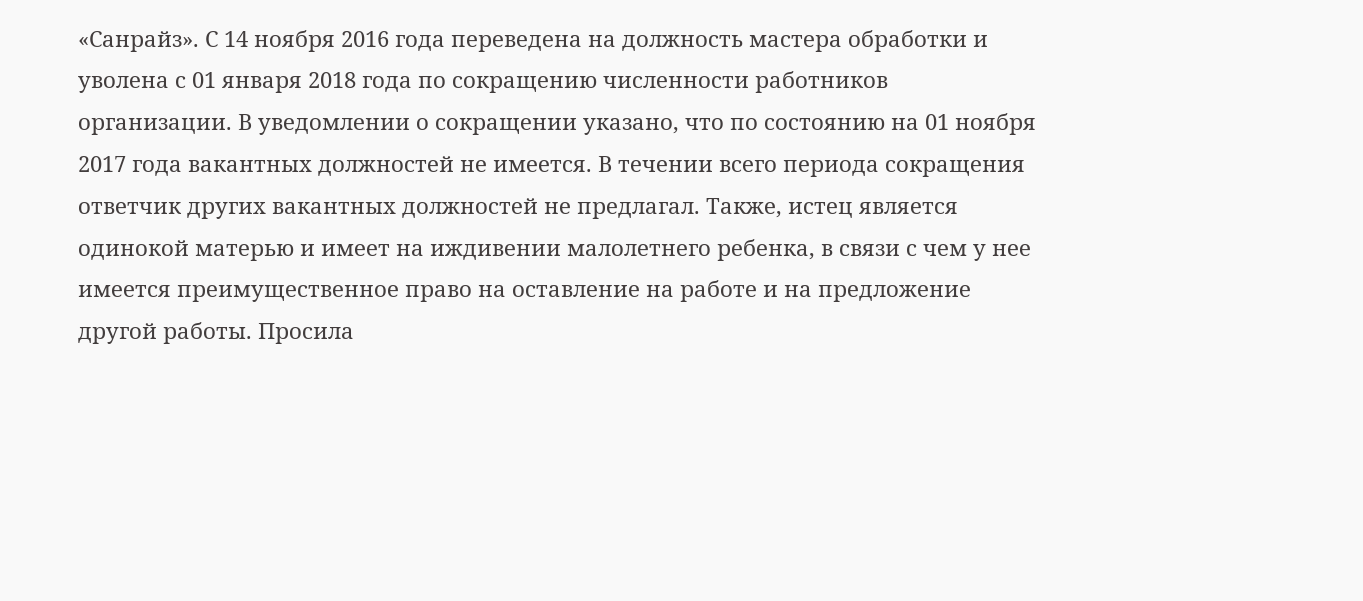«Санрайз». С 14 ноября 2016 года переведена на должность мастера обработки и уволена с 01 января 2018 года по сокращению численности работников организации. В уведомлении о сокращении указано, что по состоянию на 01 ноября 2017 года вакантных должностей не имеется. В течении всего периода сокращения ответчик других вакантных должностей не предлагал. Также, истец является одинокой матерью и имеет на иждивении малолетнего ребенка, в связи с чем у нее имеется преимущественное право на оставление на работе и на предложение другой работы. Просила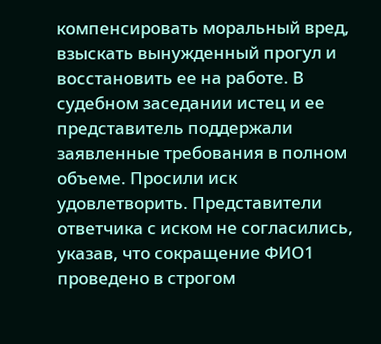компенсировать моральный вред, взыскать вынужденный прогул и восстановить ее на работе. В судебном заседании истец и ее представитель поддержали заявленные требования в полном объеме. Просили иск удовлетворить. Представители ответчика с иском не согласились, указав, что сокращение ФИО1 проведено в строгом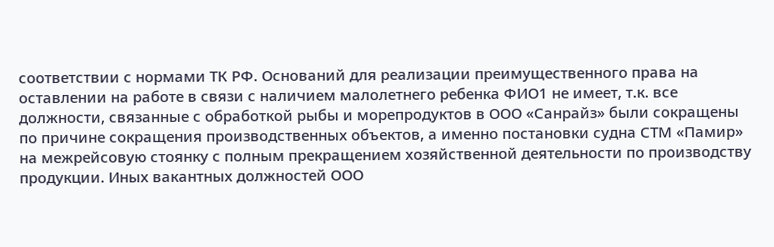соответствии с нормами ТК РФ. Оснований для реализации преимущественного права на оставлении на работе в связи с наличием малолетнего ребенка ФИО1 не имеет, т.к. все должности, связанные с обработкой рыбы и морепродуктов в ООО «Санрайз» были сокращены по причине сокращения производственных объектов, а именно постановки судна СТМ «Памир» на межрейсовую стоянку с полным прекращением хозяйственной деятельности по производству продукции. Иных вакантных должностей ООО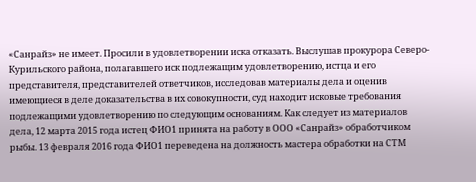«Санрайз» не имеет. Просили в удовлетворении иска отказать. Выслушав прокурора Северо-Курильского района, полагавшего иск подлежащим удовлетворению, истца и его представителя, представителей ответчиков, исследовав материалы дела и оценив имеющиеся в деле доказательства в их совокупности, суд находит исковые требования подлежащими удовлетворению по следующим основаниям. Как следует из материалов дела, 12 марта 2015 года истец ФИО1 принята на работу в ООО «Санрайз» обработчиком рыбы. 13 февраля 2016 года ФИО1 переведена на должность мастера обработки на СТМ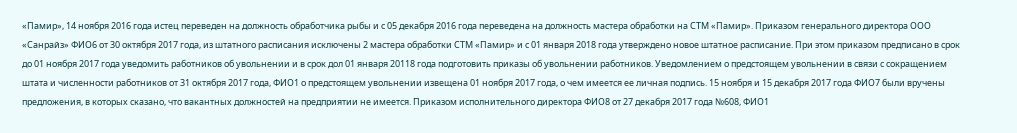«Памир», 14 ноября 2016 года истец переведен на должность обработчика рыбы и с 05 декабря 2016 года переведена на должность мастера обработки на СТМ «Памир». Приказом генерального директора ООО «Санрайз» ФИО6 от 30 октября 2017 года, из штатного расписания исключены 2 мастера обработки СТМ «Памир» и с 01 января 2018 года утверждено новое штатное расписание. При этом приказом предписано в срок до 01 ноября 2017 года уведомить работников об увольнении и в срок дол 01 января 20118 года подготовить приказы об увольнении работников. Уведомлением о предстоящем увольнении в связи с сокращением штата и численности работников от 31 октября 2017 года, ФИО1 о предстоящем увольнении извещена 01 ноября 2017 года, о чем имеется ее личная подпись. 15 ноября и 15 декабря 2017 года ФИО7 были вручены предложения, в которых сказано, что вакантных должностей на предприятии не имеется. Приказом исполнительного директора ФИО8 от 27 декабря 2017 года №608, ФИО1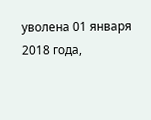уволена 01 января 2018 года,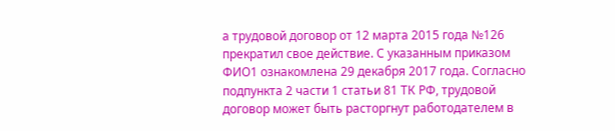а трудовой договор от 12 марта 2015 года №126 прекратил свое действие. С указанным приказом ФИО1 ознакомлена 29 декабря 2017 года. Согласно подпункта 2 части 1 статьи 81 ТК РФ, трудовой договор может быть расторгнут работодателем в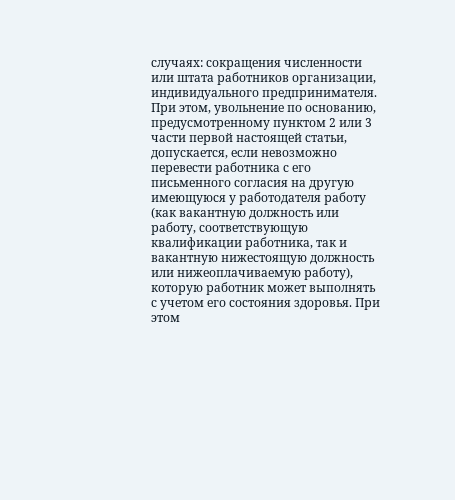случаях: сокращения численности или штата работников организации, индивидуального предпринимателя. При этом, увольнение по основанию, предусмотренному пунктом 2 или 3 части первой настоящей статьи, допускается, если невозможно перевести работника с его письменного согласия на другую имеющуюся у работодателя работу (как вакантную должность или работу, соответствующую квалификации работника, так и вакантную нижестоящую должность или нижеоплачиваемую работу), которую работник может выполнять с учетом его состояния здоровья. При этом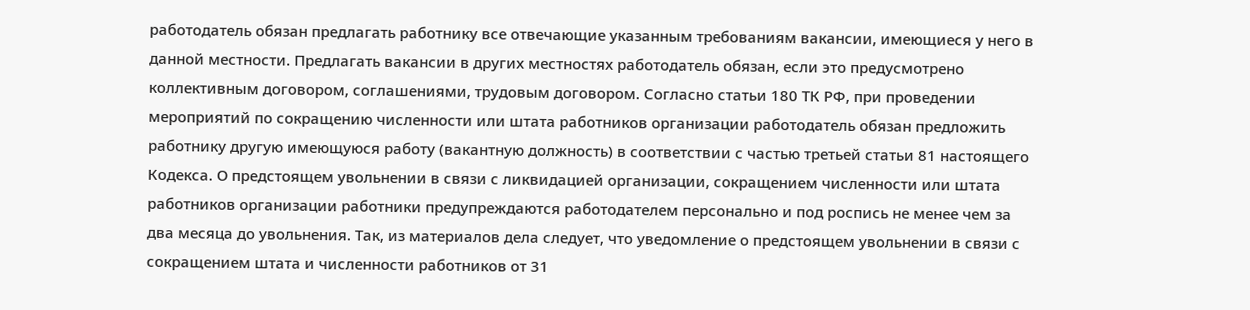работодатель обязан предлагать работнику все отвечающие указанным требованиям вакансии, имеющиеся у него в данной местности. Предлагать вакансии в других местностях работодатель обязан, если это предусмотрено коллективным договором, соглашениями, трудовым договором. Согласно статьи 180 ТК РФ, при проведении мероприятий по сокращению численности или штата работников организации работодатель обязан предложить работнику другую имеющуюся работу (вакантную должность) в соответствии с частью третьей статьи 81 настоящего Кодекса. О предстоящем увольнении в связи с ликвидацией организации, сокращением численности или штата работников организации работники предупреждаются работодателем персонально и под роспись не менее чем за два месяца до увольнения. Так, из материалов дела следует, что уведомление о предстоящем увольнении в связи с сокращением штата и численности работников от 31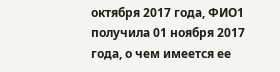октября 2017 года, ФИО1 получила 01 ноября 2017 года, о чем имеется ее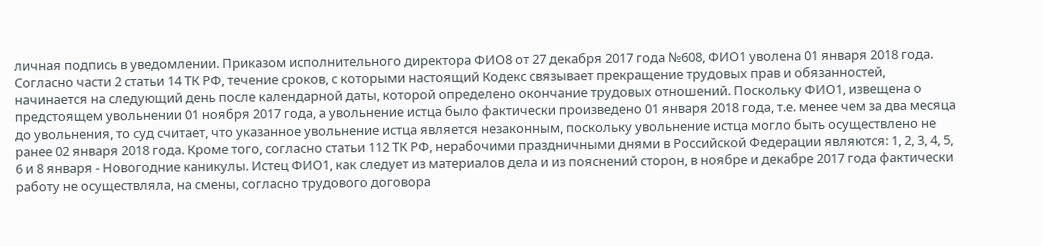личная подпись в уведомлении. Приказом исполнительного директора ФИО8 от 27 декабря 2017 года №608, ФИО1 уволена 01 января 2018 года. Согласно части 2 статьи 14 ТК РФ, течение сроков, с которыми настоящий Кодекс связывает прекращение трудовых прав и обязанностей, начинается на следующий день после календарной даты, которой определено окончание трудовых отношений. Поскольку ФИО1, извещена о предстоящем увольнении 01 ноября 2017 года, а увольнение истца было фактически произведено 01 января 2018 года, т.е. менее чем за два месяца до увольнения, то суд считает, что указанное увольнение истца является незаконным, поскольку увольнение истца могло быть осуществлено не ранее 02 января 2018 года. Кроме того, согласно статьи 112 ТК РФ, нерабочими праздничными днями в Российской Федерации являются: 1, 2, 3, 4, 5, 6 и 8 января - Новогодние каникулы. Истец ФИО1, как следует из материалов дела и из пояснений сторон, в ноябре и декабре 2017 года фактически работу не осуществляла, на смены, согласно трудового договора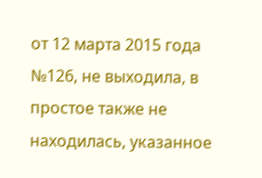от 12 марта 2015 года №126, не выходила, в простое также не находилась, указанное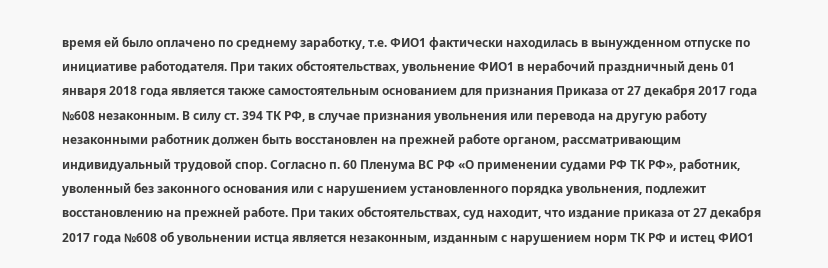время ей было оплачено по среднему заработку, т.е. ФИО1 фактически находилась в вынужденном отпуске по инициативе работодателя. При таких обстоятельствах, увольнение ФИО1 в нерабочий праздничный день 01 января 2018 года является также самостоятельным основанием для признания Приказа от 27 декабря 2017 года №608 незаконным. В силу ст. 394 ТК РФ, в случае признания увольнения или перевода на другую работу незаконными работник должен быть восстановлен на прежней работе органом, рассматривающим индивидуальный трудовой спор. Согласно п. 60 Пленума ВС РФ «О применении судами РФ ТК РФ», работник, уволенный без законного основания или с нарушением установленного порядка увольнения, подлежит восстановлению на прежней работе. При таких обстоятельствах, суд находит, что издание приказа от 27 декабря 2017 года №608 об увольнении истца является незаконным, изданным с нарушением норм ТК РФ и истец ФИО1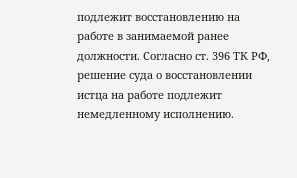подлежит восстановлению на работе в занимаемой ранее должности. Согласно ст. 396 ТК РФ, решение суда о восстановлении истца на работе подлежит немедленному исполнению.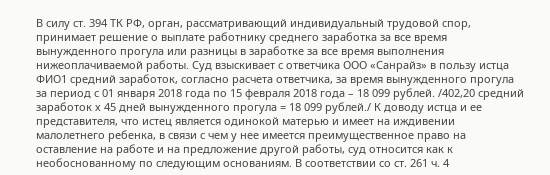В силу ст. 394 ТК РФ, орган, рассматривающий индивидуальный трудовой спор, принимает решение о выплате работнику среднего заработка за все время вынужденного прогула или разницы в заработке за все время выполнения нижеоплачиваемой работы. Суд взыскивает с ответчика ООО «Санрайз» в пользу истца ФИО1 средний заработок, согласно расчета ответчика, за время вынужденного прогула за период с 01 января 2018 года по 15 февраля 2018 года – 18 099 рублей. /402,20 средний заработок х 45 дней вынужденного прогула = 18 099 рублей./ К доводу истца и ее представителя, что истец является одинокой матерью и имеет на иждивении малолетнего ребенка, в связи с чем у нее имеется преимущественное право на оставление на работе и на предложение другой работы, суд относится как к необоснованному по следующим основаниям. В соответствии со ст. 261 ч. 4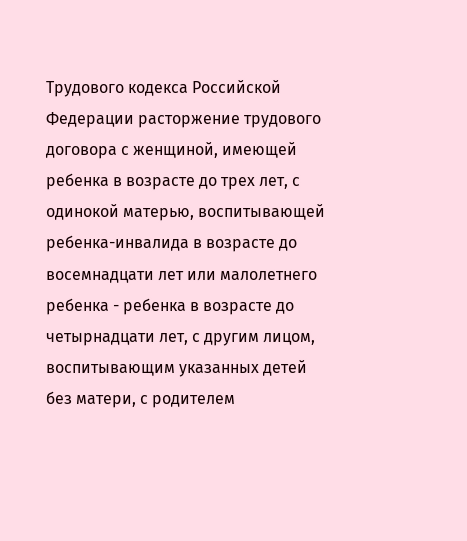Трудового кодекса Российской Федерации расторжение трудового договора с женщиной, имеющей ребенка в возрасте до трех лет, с одинокой матерью, воспитывающей ребенка-инвалида в возрасте до восемнадцати лет или малолетнего ребенка - ребенка в возрасте до четырнадцати лет, с другим лицом, воспитывающим указанных детей без матери, с родителем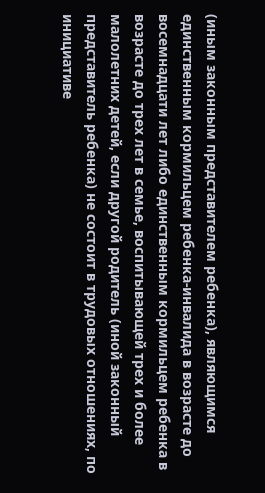(иным законным представителем ребенка), являющимся единственным кормильцем ребенка-инвалида в возрасте до восемнадцати лет либо единственным кормильцем ребенка в возрасте до трех лет в семье, воспитывающей трех и более малолетних детей, если другой родитель (иной законный представитель ребенка) не состоит в трудовых отношениях, по инициативе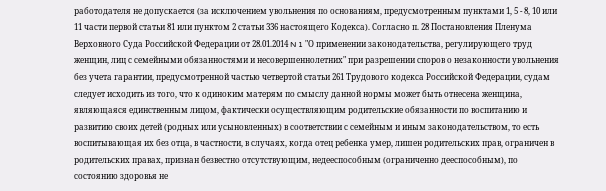работодателя не допускается (за исключением увольнения по основаниям, предусмотренным пунктами 1, 5 - 8, 10 или 11 части первой статьи 81 или пунктом 2 статьи 336 настоящего Кодекса). Согласно п. 28 Постановления Пленума Верховного Суда Российской Федерации от 28.01.2014 N 1 "О применении законодательства, регулирующего труд женщин, лиц с семейными обязанностями и несовершеннолетних" при разрешении споров о незаконности увольнения без учета гарантии, предусмотренной частью четвертой статьи 261 Трудового кодекса Российской Федерации, судам следует исходить из того, что к одиноким матерям по смыслу данной нормы может быть отнесена женщина, являющаяся единственным лицом, фактически осуществляющим родительские обязанности по воспитанию и развитию своих детей (родных или усыновленных) в соответствии с семейным и иным законодательством, то есть воспитывающая их без отца, в частности, в случаях, когда отец ребенка умер, лишен родительских прав, ограничен в родительских правах, признан безвестно отсутствующим, недееспособным (ограниченно дееспособным), по состоянию здоровья не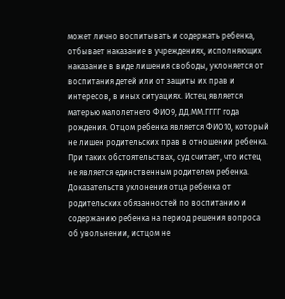может лично воспитывать и содержать ребенка, отбывает наказание в учреждениях, исполняющих наказание в виде лишения свободы, уклоняется от воспитания детей или от защиты их прав и интересов, в иных ситуациях. Истец является матерью малолетнего ФИО9, ДД.ММ.ГГГГ года рождения. Отцом ребенка является ФИО10, который не лишен родительских прав в отношении ребенка. При таких обстоятельствах, суд считает, что истец не является единственным родителем ребенка. Доказательств уклонения отца ребенка от родительских обязанностей по воспитанию и содержанию ребенка на период решения вопроса об увольнении, истцом не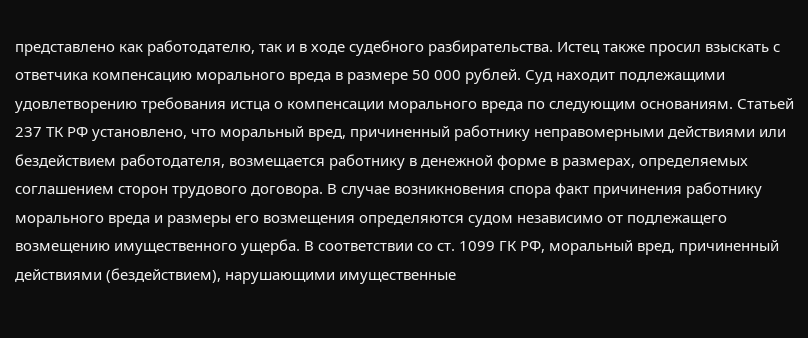представлено как работодателю, так и в ходе судебного разбирательства. Истец также просил взыскать с ответчика компенсацию морального вреда в размере 50 000 рублей. Суд находит подлежащими удовлетворению требования истца о компенсации морального вреда по следующим основаниям. Статьей 237 ТК РФ установлено, что моральный вред, причиненный работнику неправомерными действиями или бездействием работодателя, возмещается работнику в денежной форме в размерах, определяемых соглашением сторон трудового договора. В случае возникновения спора факт причинения работнику морального вреда и размеры его возмещения определяются судом независимо от подлежащего возмещению имущественного ущерба. В соответствии со ст. 1099 ГК РФ, моральный вред, причиненный действиями (бездействием), нарушающими имущественные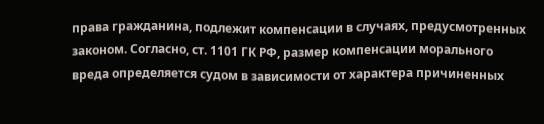права гражданина, подлежит компенсации в случаях, предусмотренных законом. Согласно, ст. 1101 ГК РФ, размер компенсации морального вреда определяется судом в зависимости от характера причиненных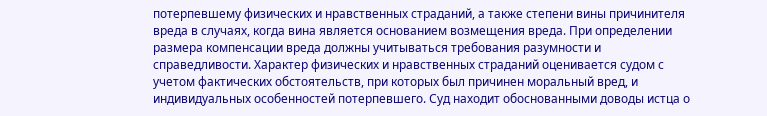потерпевшему физических и нравственных страданий, а также степени вины причинителя вреда в случаях, когда вина является основанием возмещения вреда. При определении размера компенсации вреда должны учитываться требования разумности и справедливости. Характер физических и нравственных страданий оценивается судом с учетом фактических обстоятельств, при которых был причинен моральный вред, и индивидуальных особенностей потерпевшего. Суд находит обоснованными доводы истца о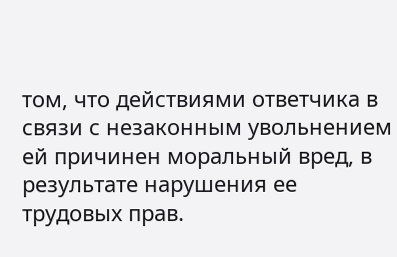том, что действиями ответчика в связи с незаконным увольнением ей причинен моральный вред, в результате нарушения ее трудовых прав.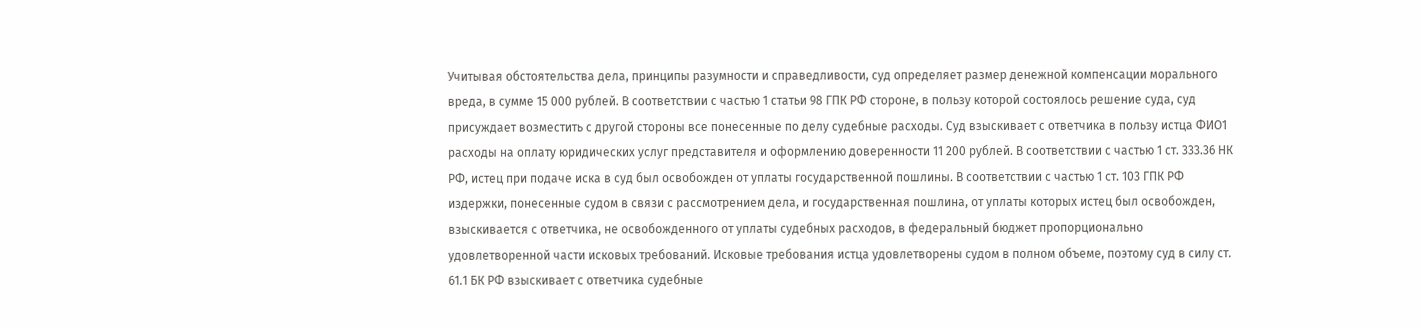Учитывая обстоятельства дела, принципы разумности и справедливости, суд определяет размер денежной компенсации морального вреда, в сумме 15 000 рублей. В соответствии с частью 1 статьи 98 ГПК РФ стороне, в пользу которой состоялось решение суда, суд присуждает возместить с другой стороны все понесенные по делу судебные расходы. Суд взыскивает с ответчика в пользу истца ФИО1 расходы на оплату юридических услуг представителя и оформлению доверенности 11 200 рублей. В соответствии с частью 1 ст. 333.36 НК РФ, истец при подаче иска в суд был освобожден от уплаты государственной пошлины. В соответствии с частью 1 ст. 103 ГПК РФ издержки, понесенные судом в связи с рассмотрением дела, и государственная пошлина, от уплаты которых истец был освобожден, взыскивается с ответчика, не освобожденного от уплаты судебных расходов, в федеральный бюджет пропорционально удовлетворенной части исковых требований. Исковые требования истца удовлетворены судом в полном объеме, поэтому суд в силу ст. 61.1 БК РФ взыскивает с ответчика судебные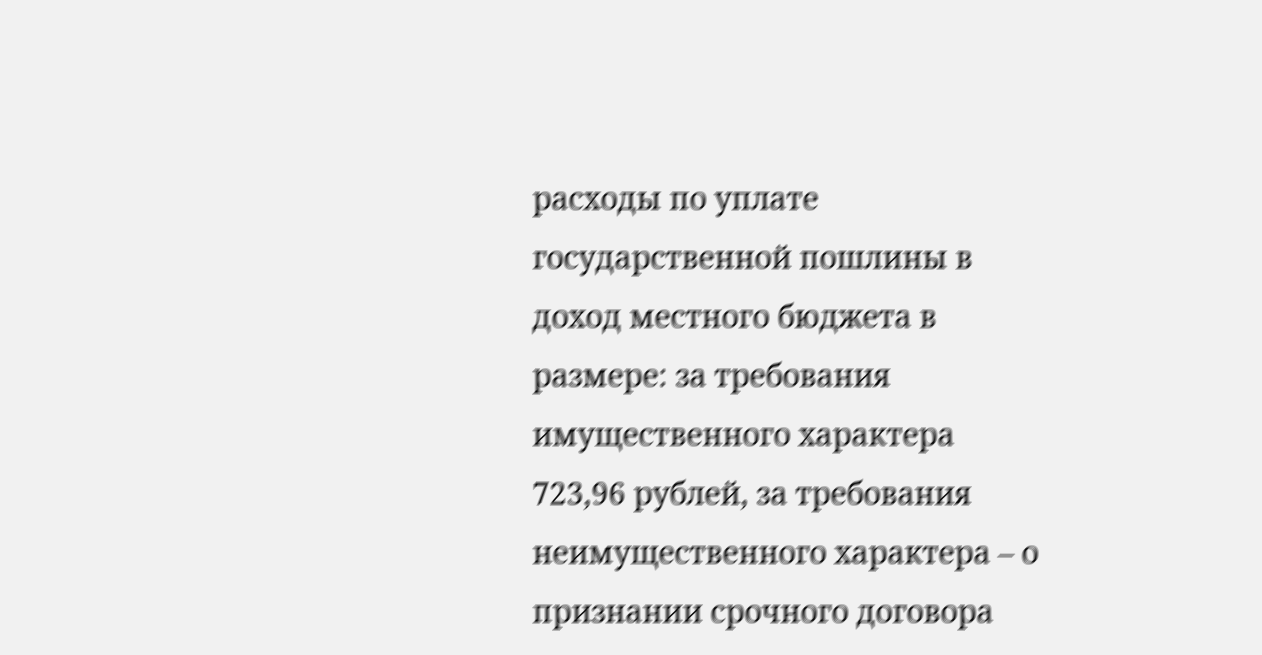расходы по уплате государственной пошлины в доход местного бюджета в размере: за требования имущественного характера 723,96 рублей, за требования неимущественного характера – о признании срочного договора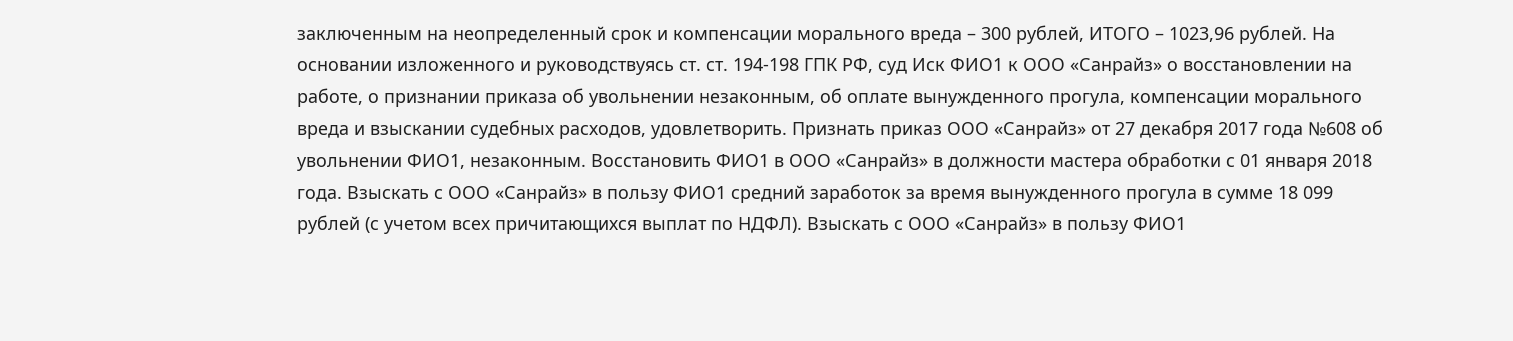заключенным на неопределенный срок и компенсации морального вреда – 300 рублей, ИТОГО – 1023,96 рублей. На основании изложенного и руководствуясь ст. ст. 194-198 ГПК РФ, суд Иск ФИО1 к ООО «Санрайз» о восстановлении на работе, о признании приказа об увольнении незаконным, об оплате вынужденного прогула, компенсации морального вреда и взыскании судебных расходов, удовлетворить. Признать приказ ООО «Санрайз» от 27 декабря 2017 года №608 об увольнении ФИО1, незаконным. Восстановить ФИО1 в ООО «Санрайз» в должности мастера обработки с 01 января 2018 года. Взыскать с ООО «Санрайз» в пользу ФИО1 средний заработок за время вынужденного прогула в сумме 18 099 рублей (с учетом всех причитающихся выплат по НДФЛ). Взыскать с ООО «Санрайз» в пользу ФИО1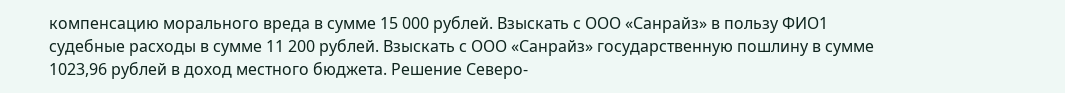компенсацию морального вреда в сумме 15 000 рублей. Взыскать с ООО «Санрайз» в пользу ФИО1 судебные расходы в сумме 11 200 рублей. Взыскать с ООО «Санрайз» государственную пошлину в сумме 1023,96 рублей в доход местного бюджета. Решение Северо-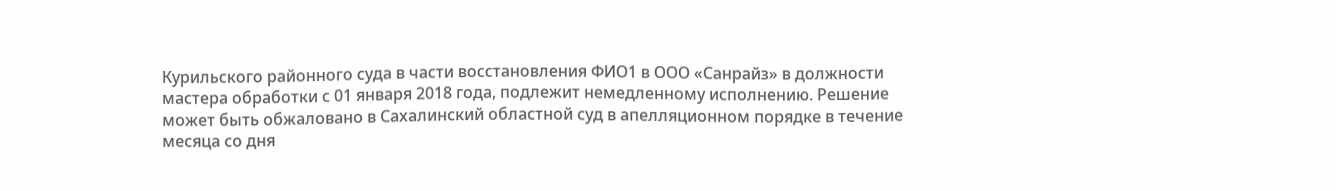Курильского районного суда в части восстановления ФИО1 в ООО «Санрайз» в должности мастера обработки с 01 января 2018 года, подлежит немедленному исполнению. Решение может быть обжаловано в Сахалинский областной суд в апелляционном порядке в течение месяца со дня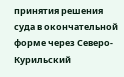принятия решения суда в окончательной форме через Северо-Курильский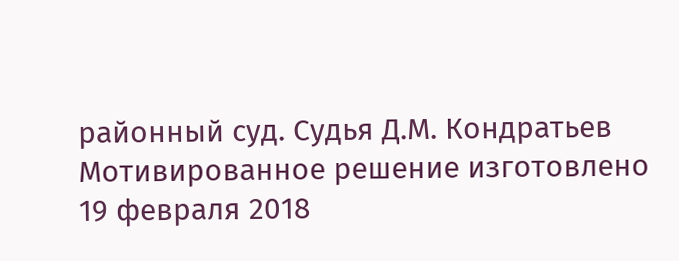районный суд. Судья Д.М. Кондратьев Мотивированное решение изготовлено 19 февраля 2018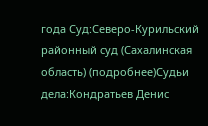года Суд:Северо-Курильский районный суд (Сахалинская область) (подробнее)Судьи дела:Кондратьев Денис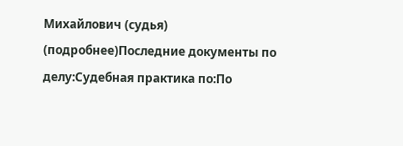Михайлович (судья) (подробнее)Последние документы по делу:Судебная практика по:По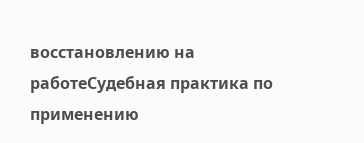восстановлению на работеСудебная практика по применению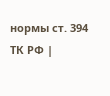нормы ст. 394 ТК РФ |